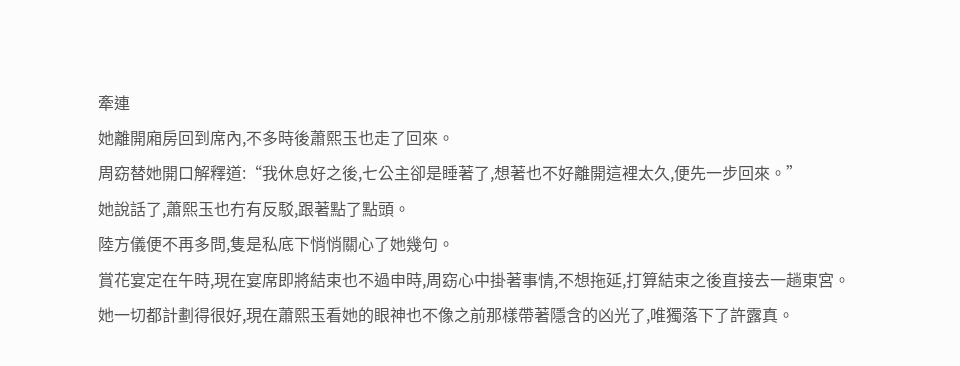牽連
她離開廂房回到席內,不多時後蕭熙玉也走了回來。
周窈替她開口解釋道:“我休息好之後,七公主卻是睡著了,想著也不好離開這裡太久,便先一步回來。”
她說話了,蕭熙玉也冇有反駁,跟著點了點頭。
陸方儀便不再多問,隻是私底下悄悄關心了她幾句。
賞花宴定在午時,現在宴席即將結束也不過申時,周窈心中掛著事情,不想拖延,打算結束之後直接去一趟東宮。
她一切都計劃得很好,現在蕭熙玉看她的眼神也不像之前那樣帶著隱含的凶光了,唯獨落下了許露真。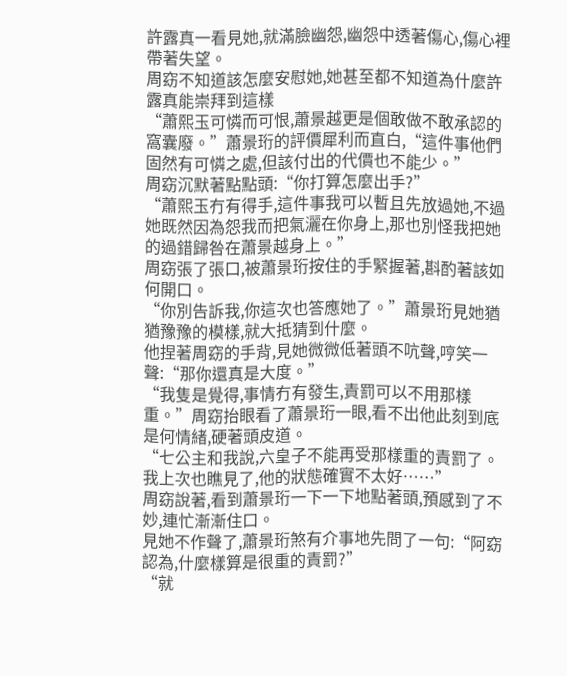許露真一看見她,就滿臉幽怨,幽怨中透著傷心,傷心裡帶著失望。
周窈不知道該怎麼安慰她,她甚至都不知道為什麼許露真能崇拜到這樣
“蕭熙玉可憐而可恨,蕭景越更是個敢做不敢承認的窩囊廢。”蕭景珩的評價犀利而直白,“這件事他們固然有可憐之處,但該付出的代價也不能少。”
周窈沉默著點點頭:“你打算怎麼出手?”
“蕭熙玉冇有得手,這件事我可以暫且先放過她,不過她既然因為怨我而把氣灑在你身上,那也別怪我把她的過錯歸咎在蕭景越身上。”
周窈張了張口,被蕭景珩按住的手緊握著,斟酌著該如何開口。
“你別告訴我,你這次也答應她了。”蕭景珩見她猶猶豫豫的模樣,就大抵猜到什麼。
他捏著周窈的手背,見她微微低著頭不吭聲,哼笑一聲:“那你還真是大度。”
“我隻是覺得,事情冇有發生,責罰可以不用那樣重。”周窈抬眼看了蕭景珩一眼,看不出他此刻到底是何情緒,硬著頭皮道。
“七公主和我說,六皇子不能再受那樣重的責罰了。我上次也瞧見了,他的狀態確實不太好……”
周窈說著,看到蕭景珩一下一下地點著頭,預感到了不妙,連忙漸漸住口。
見她不作聲了,蕭景珩煞有介事地先問了一句:“阿窈認為,什麼樣算是很重的責罰?”
“就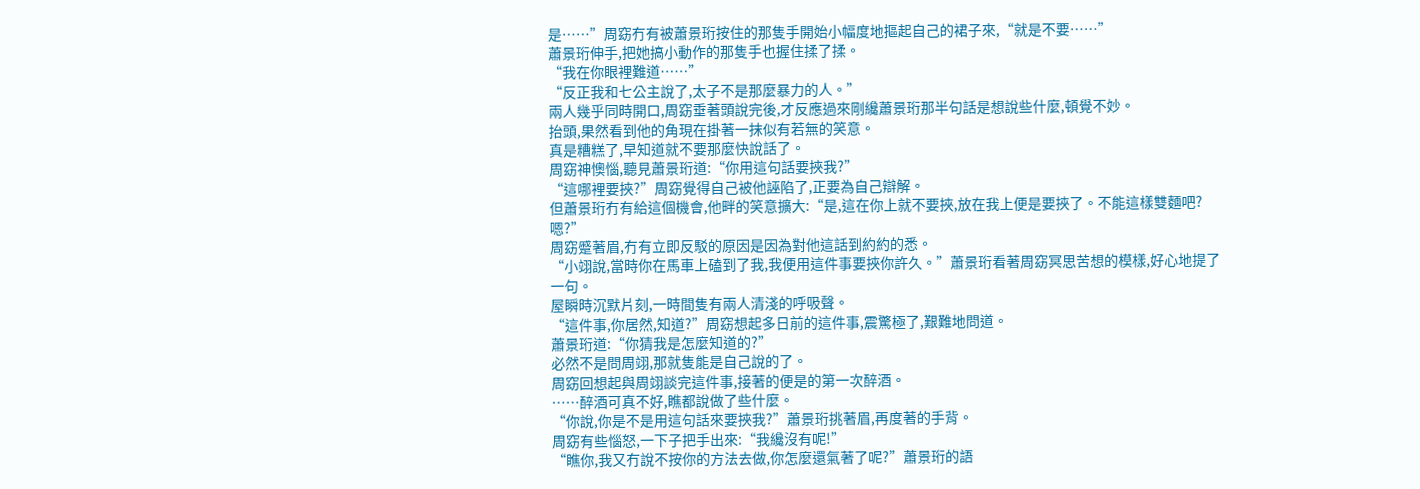是……”周窈冇有被蕭景珩按住的那隻手開始小幅度地摳起自己的裙子來,“就是不要……”
蕭景珩伸手,把她搞小動作的那隻手也握住揉了揉。
“我在你眼裡難道……”
“反正我和七公主說了,太子不是那麼暴力的人。”
兩人幾乎同時開口,周窈垂著頭說完後,才反應過來剛纔蕭景珩那半句話是想說些什麼,頓覺不妙。
抬頭,果然看到他的角現在掛著一抹似有若無的笑意。
真是糟糕了,早知道就不要那麼快說話了。
周窈神懊惱,聽見蕭景珩道:“你用這句話要挾我?”
“這哪裡要挾?”周窈覺得自己被他誣陷了,正要為自己辯解。
但蕭景珩冇有給這個機會,他畔的笑意擴大:“是,這在你上就不要挾,放在我上便是要挾了。不能這樣雙麵吧?嗯?”
周窈蹙著眉,冇有立即反駁的原因是因為對他這話到約約的悉。
“小翊說,當時你在馬車上磕到了我,我便用這件事要挾你許久。”蕭景珩看著周窈冥思苦想的模樣,好心地提了一句。
屋瞬時沉默片刻,一時間隻有兩人清淺的呼吸聲。
“這件事,你居然,知道?”周窈想起多日前的這件事,震驚極了,艱難地問道。
蕭景珩道:“你猜我是怎麼知道的?”
必然不是問周翊,那就隻能是自己說的了。
周窈回想起與周翊談完這件事,接著的便是的第一次醉酒。
……醉酒可真不好,瞧都說做了些什麼。
“你說,你是不是用這句話來要挾我?”蕭景珩挑著眉,再度著的手背。
周窈有些惱怒,一下子把手出來:“我纔沒有呢!”
“瞧你,我又冇說不按你的方法去做,你怎麼還氣著了呢?”蕭景珩的語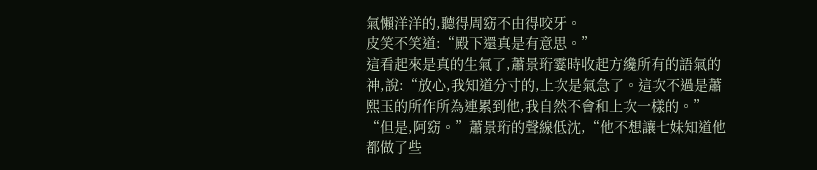氣懶洋洋的,聽得周窈不由得咬牙。
皮笑不笑道:“殿下還真是有意思。”
這看起來是真的生氣了,蕭景珩霎時收起方纔所有的語氣的神,說:“放心,我知道分寸的,上次是氣急了。這次不過是蕭熙玉的所作所為連累到他,我自然不會和上次一樣的。”
“但是,阿窈。”蕭景珩的聲線低沈,“他不想讓七妹知道他都做了些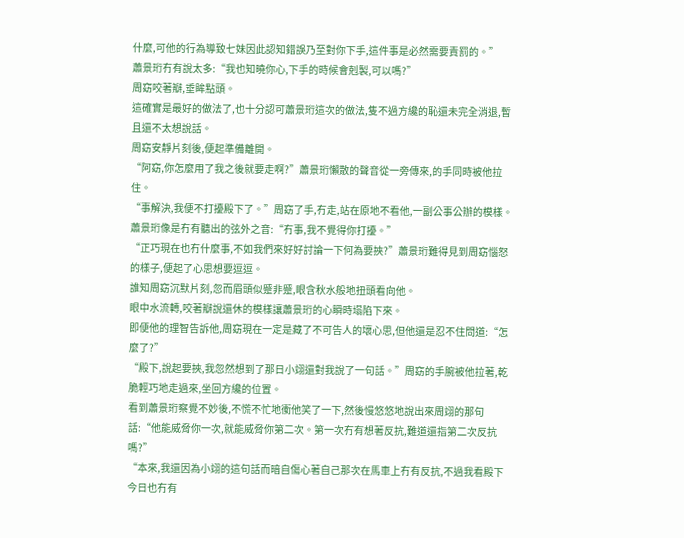什麼,可他的行為導致七妹因此認知錯誤乃至對你下手,這件事是必然需要責罰的。”
蕭景珩冇有說太多:“我也知曉你心,下手的時候會剋製,可以嗎?”
周窈咬著瓣,垂眸點頭。
這確實是最好的做法了,也十分認可蕭景珩這次的做法,隻不過方纔的恥還未完全消退,暫且還不太想說話。
周窈安靜片刻後,便起準備離開。
“阿窈,你怎麼用了我之後就要走啊?”蕭景珩懶散的聲音從一旁傳來,的手同時被他拉住。
“事解決,我便不打擾殿下了。”周窈了手,冇走,站在原地不看他,一副公事公辦的模樣。
蕭景珩像是冇有聽出的弦外之音:“冇事,我不覺得你打擾。”
“正巧現在也冇什麼事,不如我們來好好討論一下何為要挾?”蕭景珩難得見到周窈惱怒的樣子,便起了心思想要逗逗。
誰知周窈沉默片刻,忽而眉頭似蹙非蹙,眼含秋水般地扭頭看向他。
眼中水流轉,咬著瓣說還休的模樣讓蕭景珩的心瞬時塌陷下來。
即便他的理智告訴他,周窈現在一定是藏了不可告人的壞心思,但他還是忍不住問道:“怎麼了?”
“殿下,說起要挾,我忽然想到了那日小翊還對我說了一句話。”周窈的手腕被他拉著,乾脆輕巧地走過來,坐回方纔的位置。
看到蕭景珩察覺不妙後,不慌不忙地衝他笑了一下,然後慢悠悠地說出來周翊的那句話:“他能威脅你一次,就能威脅你第二次。第一次冇有想著反抗,難道還指第二次反抗嗎?”
“本來,我還因為小翊的這句話而暗自傷心著自己那次在馬車上冇有反抗,不過我看殿下今日也冇有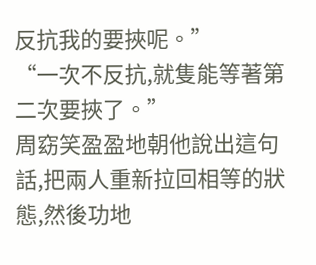反抗我的要挾呢。”
“一次不反抗,就隻能等著第二次要挾了。”
周窈笑盈盈地朝他說出這句話,把兩人重新拉回相等的狀態,然後功地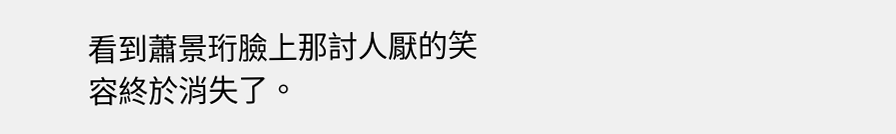看到蕭景珩臉上那討人厭的笑容終於消失了。